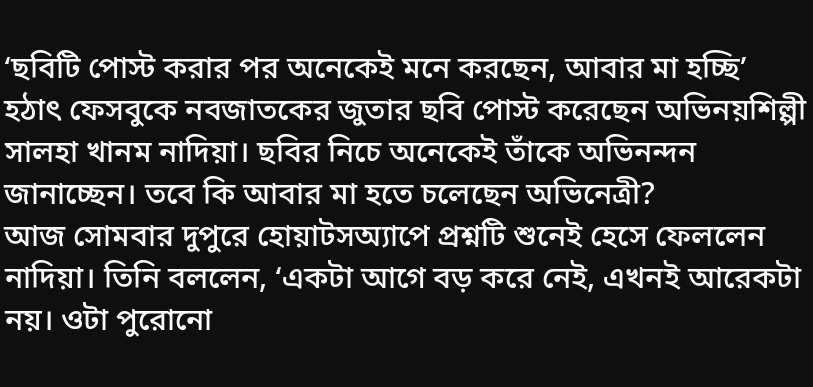‘ছবিটি পোস্ট করার পর অনেকেই মনে করছেন, আবার মা হচ্ছি’
হঠাৎ ফেসবুকে নবজাতকের জুতার ছবি পোস্ট করেছেন অভিনয়শিল্পী সালহা খানম নাদিয়া। ছবির নিচে অনেকেই তাঁকে অভিনন্দন জানাচ্ছেন। তবে কি আবার মা হতে চলেছেন অভিনেত্রী?
আজ সোমবার দুপুরে হোয়াটসঅ্যাপে প্রশ্নটি শুনেই হেসে ফেললেন নাদিয়া। তিনি বললেন, ‘একটা আগে বড় করে নেই, এখনই আরেকটা নয়। ওটা পুরোনো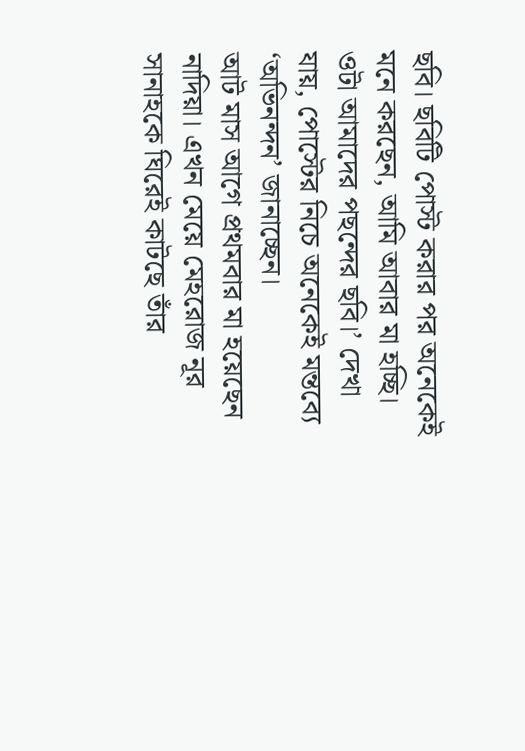ছবি। ছবিটি পোস্ট করার পর অনেকেই মনে করছেন, আমি আবার মা হচ্ছি। ওটা আমাদের পছন্দের ছবি।’ দেখা যায়, পোস্টের নিচে অনেকেই মন্তব্যে ‘অভিনন্দন’ জানাচ্ছেন।
আট মাস আগে প্রথমবার মা হয়েছেন নাদিয়া। এখন মেয়ে মেহরোজ নূর সানাহকে ঘিরেই কাটছে তাঁর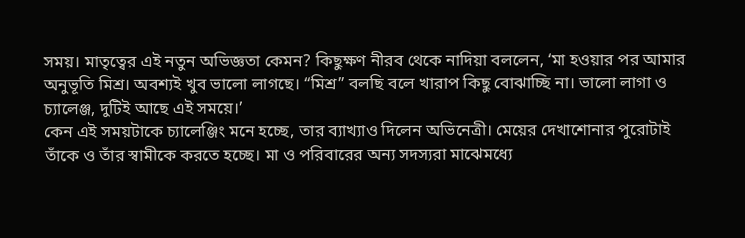সময়। মাতৃত্বের এই নতুন অভিজ্ঞতা কেমন? কিছুক্ষণ নীরব থেকে নাদিয়া বললেন, ‘মা হওয়ার পর আমার অনুভূতি মিশ্র। অবশ্যই খুব ভালো লাগছে। “মিশ্র” বলছি বলে খারাপ কিছু বোঝাচ্ছি না। ভালো লাগা ও চ্যালেঞ্জ, দুটিই আছে এই সময়ে।’
কেন এই সময়টাকে চ্যালেঞ্জিং মনে হচ্ছে, তার ব্যাখ্যাও দিলেন অভিনেত্রী। মেয়ের দেখাশোনার পুরোটাই তাঁকে ও তাঁর স্বামীকে করতে হচ্ছে। মা ও পরিবারের অন্য সদস্যরা মাঝেমধ্যে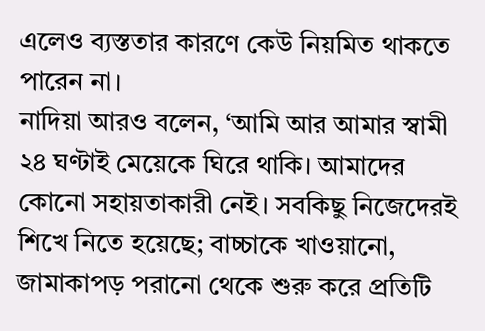এলেও ব্যস্ততার কারণে কেউ নিয়মিত থাকতে পারেন না।
নাদিয়া আরও বলেন, ‘আমি আর আমার স্বামী ২৪ ঘণ্টাই মেয়েকে ঘিরে থাকি। আমাদের কোনো সহায়তাকারী নেই। সবকিছু নিজেদেরই শিখে নিতে হয়েছে; বাচ্চাকে খাওয়ানো, জামাকাপড় পরানো থেকে শুরু করে প্রতিটি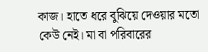কাজ। হাতে ধরে বুঝিয়ে দেওয়ার মতো কেউ নেই। মা বা পরিবারের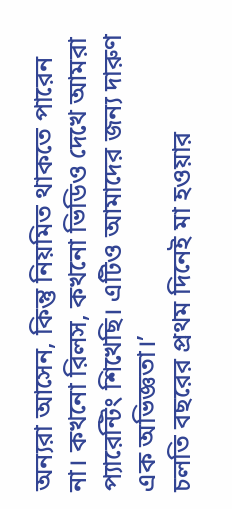অন্যরা আসেন, কিন্তু নিয়মিত থাকতে পারেন না। কখনো রিলস, কখনো ভিডিও দেখে আমরা প্যারেন্টিং শিখেছি। এটিও আমাদের জন্য দারুণ এক অভিজ্ঞতা।’
চলতি বছরের প্রথম দিনেই মা হওয়ার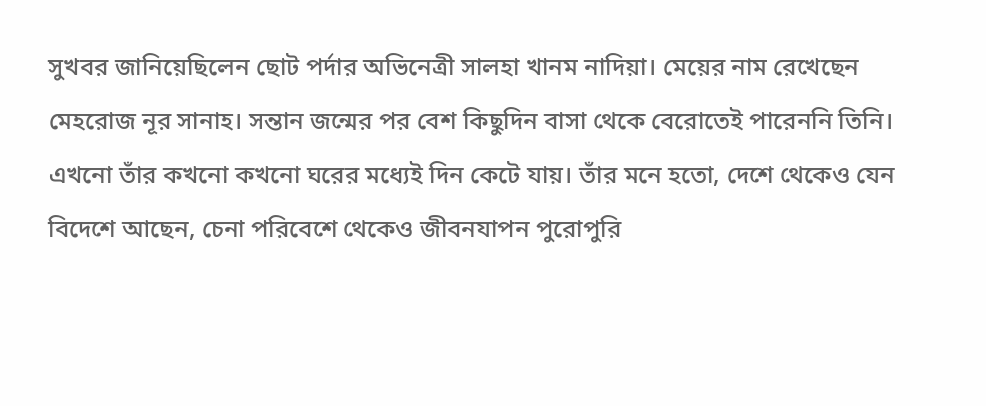সুখবর জানিয়েছিলেন ছোট পর্দার অভিনেত্রী সালহা খানম নাদিয়া। মেয়ের নাম রেখেছেন মেহরোজ নূর সানাহ। সন্তান জন্মের পর বেশ কিছুদিন বাসা থেকে বেরোতেই পারেননি তিনি। এখনো তাঁর কখনো কখনো ঘরের মধ্যেই দিন কেটে যায়। তাঁর মনে হতো, দেশে থেকেও যেন বিদেশে আছেন, চেনা পরিবেশে থেকেও জীবনযাপন পুরোপুরি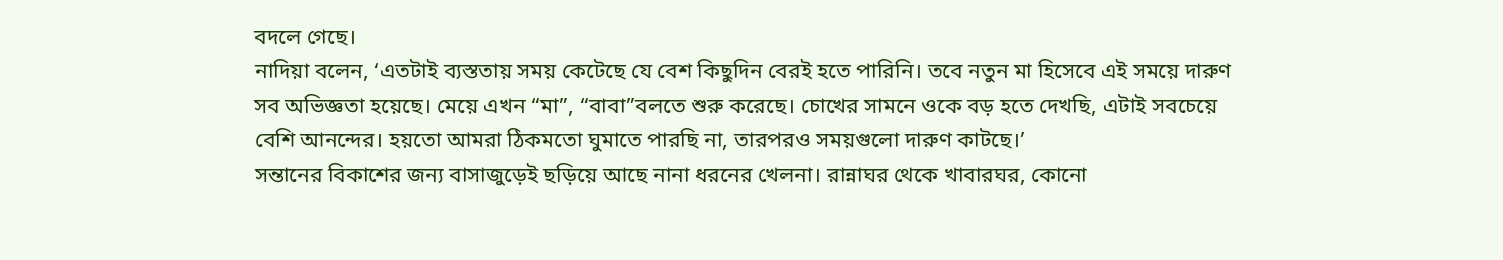বদলে গেছে।
নাদিয়া বলেন, ‘এতটাই ব্যস্ততায় সময় কেটেছে যে বেশ কিছুদিন বেরই হতে পারিনি। তবে নতুন মা হিসেবে এই সময়ে দারুণ সব অভিজ্ঞতা হয়েছে। মেয়ে এখন “মা”, “বাবা”বলতে শুরু করেছে। চোখের সামনে ওকে বড় হতে দেখছি, এটাই সবচেয়ে বেশি আনন্দের। হয়তো আমরা ঠিকমতো ঘুমাতে পারছি না, তারপরও সময়গুলো দারুণ কাটছে।’
সন্তানের বিকাশের জন্য বাসাজুড়েই ছড়িয়ে আছে নানা ধরনের খেলনা। রান্নাঘর থেকে খাবারঘর, কোনো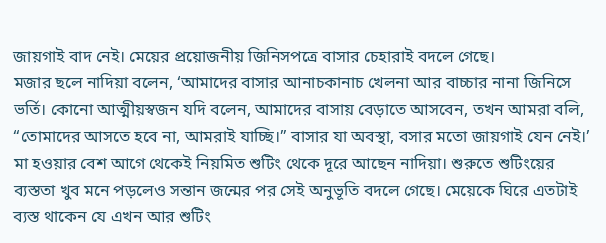জায়গাই বাদ নেই। মেয়ের প্রয়োজনীয় জিনিসপত্রে বাসার চেহারাই বদলে গেছে।
মজার ছলে নাদিয়া বলেন, ‘আমাদের বাসার আনাচকানাচ খেলনা আর বাচ্চার নানা জিনিসে ভর্তি। কোনো আত্মীয়স্বজন যদি বলেন, আমাদের বাসায় বেড়াতে আসবেন, তখন আমরা বলি, “তোমাদের আসতে হবে না, আমরাই যাচ্ছি।” বাসার যা অবস্থা, বসার মতো জায়গাই যেন নেই।’
মা হওয়ার বেশ আগে থেকেই নিয়মিত শুটিং থেকে দূরে আছেন নাদিয়া। শুরুতে শুটিংয়ের ব্যস্ততা খুব মনে পড়লেও সন্তান জন্মের পর সেই অনুভূতি বদলে গেছে। মেয়েকে ঘিরে এতটাই ব্যস্ত থাকেন যে এখন আর শুটিং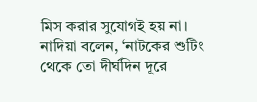মিস করার সুযোগই হয় না।
নাদিয়া বলেন, ‘নাটকের শুটিং থেকে তো দীর্ঘদিন দূরে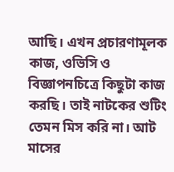আছি। এখন প্রচারণামূলক কাজ, ওভিসি ও বিজ্ঞাপনচিত্রে কিছুটা কাজ করছি। তাই নাটকের শুটিং তেমন মিস করি না। আট মাসের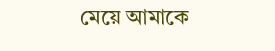মেয়ে আমাকে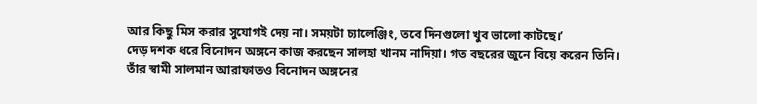আর কিছু মিস করার সুযোগই দেয় না। সময়টা চ্যালেঞ্জিং, তবে দিনগুলো খুব ভালো কাটছে।’
দেড় দশক ধরে বিনোদন অঙ্গনে কাজ করছেন সালহা খানম নাদিয়া। গত বছরের জুনে বিয়ে করেন তিনি। তাঁর স্বামী সালমান আরাফাতও বিনোদন অঙ্গনের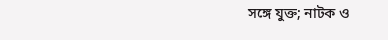সঙ্গে যুক্ত; নাটক ও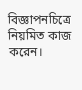বিজ্ঞাপনচিত্রে নিয়মিত কাজ করেন।